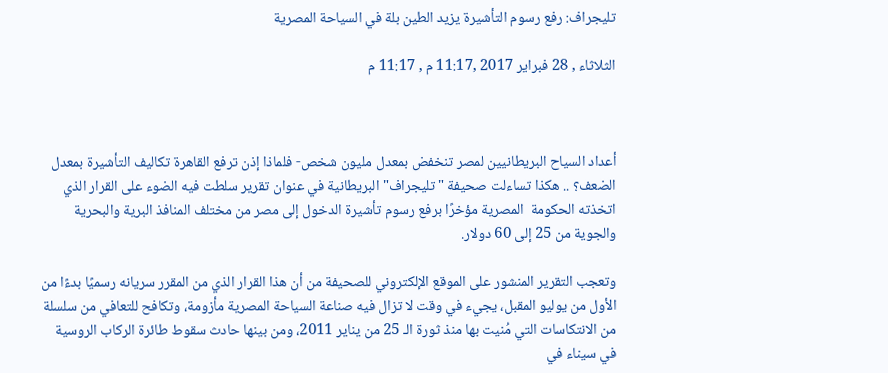تليجراف: رفع رسوم التأشيرة يزيد الطين بلة في السياحة المصرية

الثلاثاء , 28 فبراير 2017 ,11:17 م , 11:17 م



أعداد السياح البريطانيين لمصر تنخفض بمعدل مليون شخص- فلماذا إذن ترفع القاهرة تكاليف التأشيرة بمعدل الضعف؟ .. هكذا تساءلت صحيفة "تليجراف" البريطانية في عنوان تقرير سلطت فيه الضوء على القرار الذي اتخذته الحكومة  المصرية مؤخرًا برفع رسوم تأشيرة الدخول إلى مصر من مختلف المنافذ البرية والبحرية والجوية من 25 إلى 60 دولار.

وتعجب التقرير المنشور على الموقع الإلكتروني للصحيفة من أن هذا القرار الذي من المقرر سريانه رسميًا بدءًا من الأول من يوليو المقبل، يجيء في وقت لا تزال فيه صناعة السياحة المصرية مأزومة، وتكافح للتعافي من سلسلة من الانتكاسات التي مُنيت بها منذ ثورة الـ 25 من يناير 2011، ومن بينها حادث سقوط طائرة الركاب الروسية في سيناء في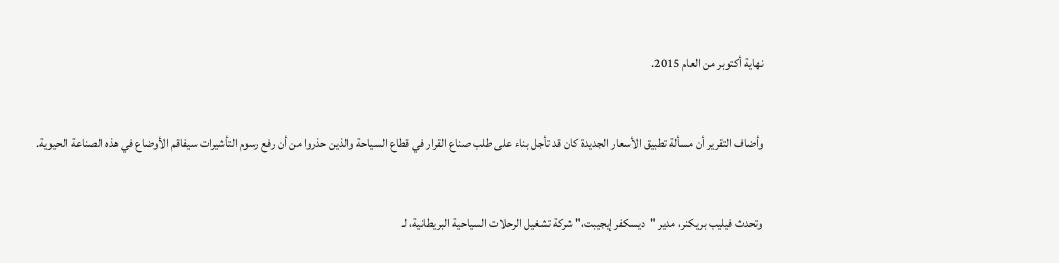نهاية أكتوبر من العام 2015.



وأضاف التقرير أن مسألة تطبيق الأسعار الجديدة كان قد تأجل بناء على طلب صناع القرار في قطاع السياحة والذين حذروا من أن رفع رسوم التأشيرات سيفاقم الأوضاع في هذه الصناعة الحيوية.



وتحدث فيليب بريكنر، مدير "ديسكفر إيجيبت،" شركة تشغيل الرحلات السياحية البريطانية، لـ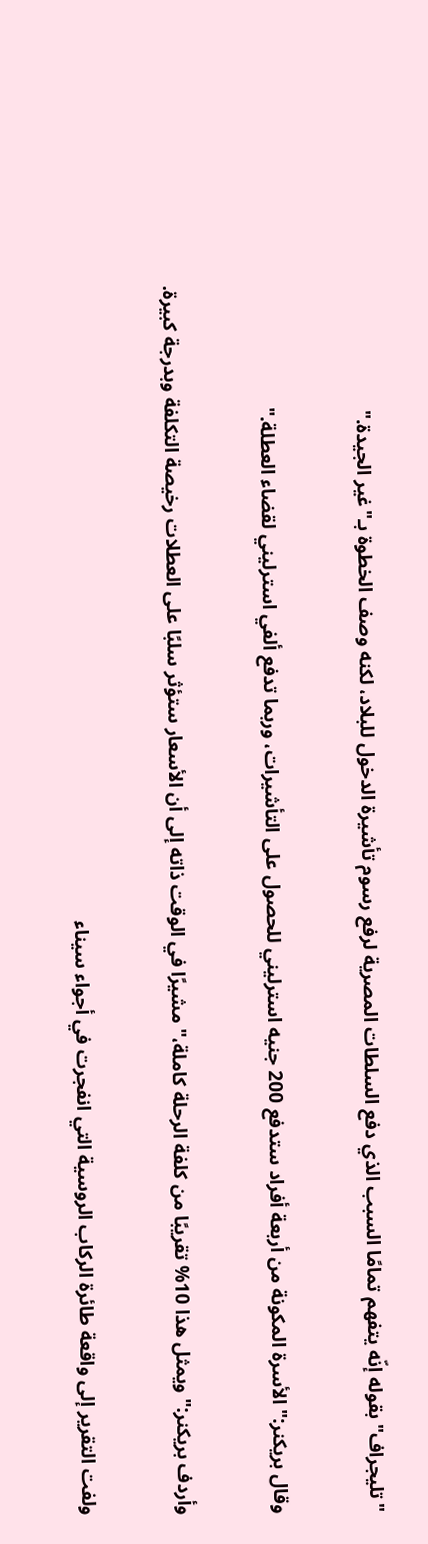"تليجراف" بقوله إنّه يتفهم تمامًا السبب الذي دفع السلطات المصرية لرفع رسوم تأشيرة الدخول للبلاد، لكنه وصف الخطوة بـ"غير الجيدة."

وقال بريكنر:" الأسرة المكونة من أربعة أفراد ستدفع 200 جنيه استرليني للحصول على التأشيرات، وربما تدفع ألفي استرليني لقضاء العطلة."

وأردف بريكنر:" ويمثل هذا 10% تقريبًا من كلفة الرحلة كاملة،" مشيرًا في الوقت ذاته إلى أن الأسعار ستؤثر سلبًا على العطلات رخيصة التكلفة وبدرجة كبيرة.

ولفت التقرير إلى واقعة طائرة الركاب الروسية التي انفجرت في أجواء سيناء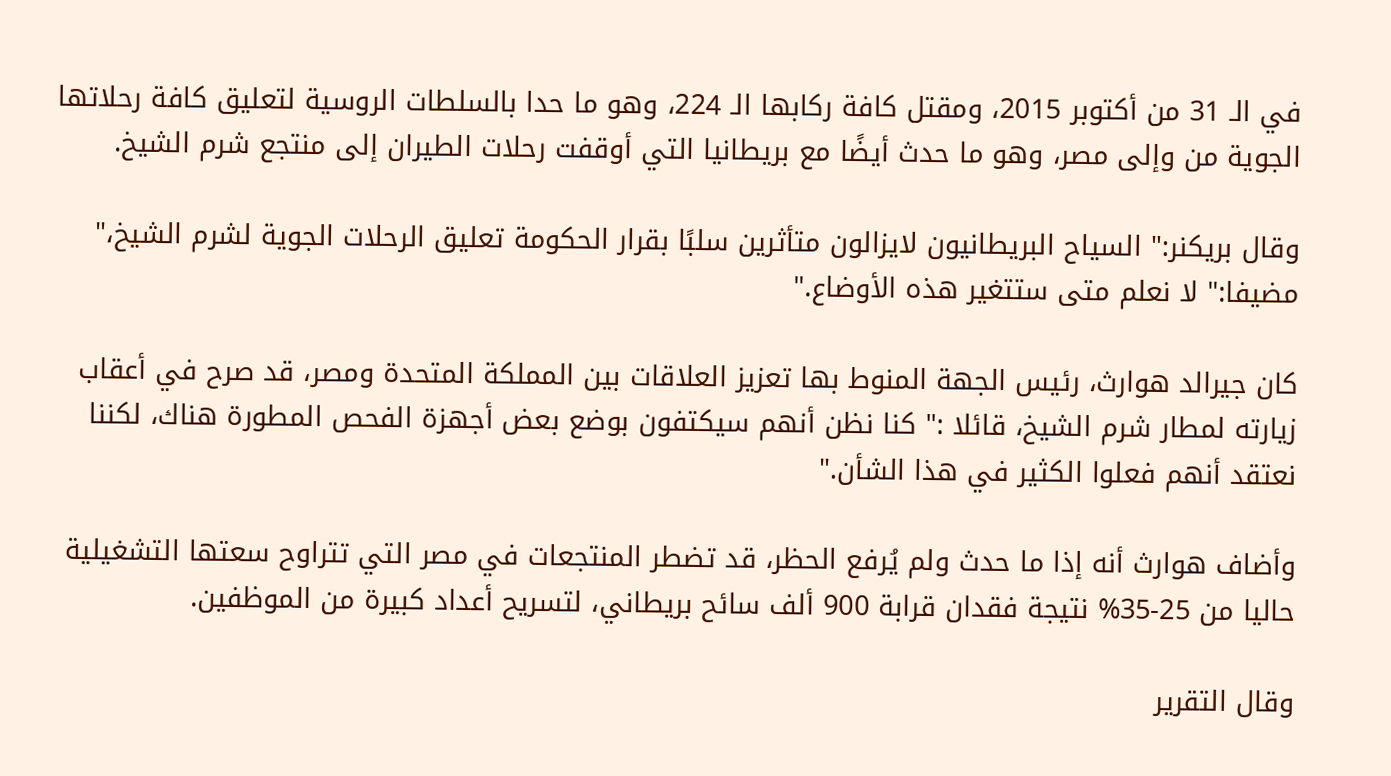في الـ 31 من أكتوبر 2015، ومقتل كافة ركابها الـ 224، وهو ما حدا بالسلطات الروسية لتعليق كافة رحلاتها الجوية من وإلى مصر، وهو ما حدث أيضًا مع بريطانيا التي أوقفت رحلات الطيران إلى منتجع شرم الشيخ.

وقال بريكنر:" السياح البريطانيون لايزالون متأثرين سلبًا بقرار الحكومة تعليق الرحلات الجوية لشرم الشيخ،" مضيفا:" لا نعلم متى ستتغير هذه الأوضاع."

كان جيرالد هوارث، رئيس الجهة المنوط بها تعزيز العلاقات بين المملكة المتحدة ومصر، قد صرح في أعقاب زيارته لمطار شرم الشيخ، قائلا :" كنا نظن أنهم سيكتفون بوضع بعض أجهزة الفحص المطورة هناك، لكننا نعتقد أنهم فعلوا الكثير في هذا الشأن."

وأضاف هوارث أنه إذا ما حدث ولم يُرفع الحظر، قد تضطر المنتجعات في مصر التي تتراوح سعتها التشغيلية حاليا من 25-35% نتيجة فقدان قرابة 900 ألف سائح بريطاني، لتسريح أعداد كبيرة من الموظفين.

وقال التقرير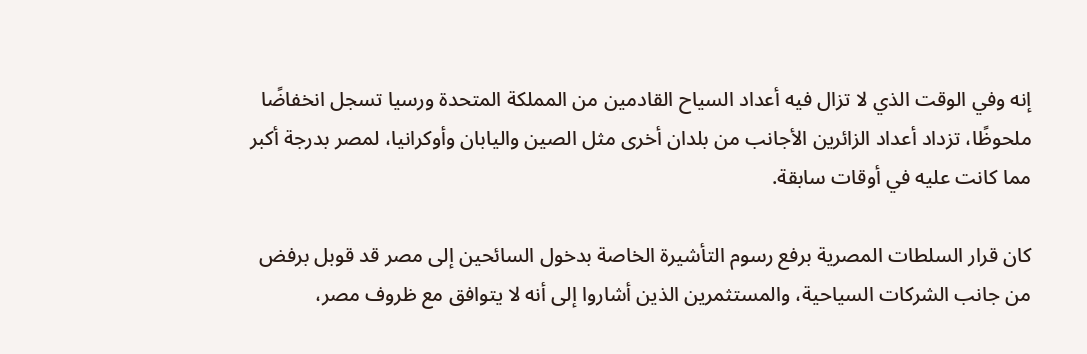إنه وفي الوقت الذي لا تزال فيه أعداد السياح القادمين من المملكة المتحدة ورسيا تسجل انخفاضًا ملحوظًا، تزداد أعداد الزائرين الأجانب من بلدان أخرى مثل الصين واليابان وأوكرانيا، لمصر بدرجة أكبر مما كانت عليه في أوقات سابقة.

كان قرار السلطات المصرية برفع رسوم التأشيرة الخاصة بدخول السائحين إلى مصر قد قوبل برفض من جانب الشركات السياحية، والمستثمرين الذين أشاروا إلى أنه لا يتوافق مع ظروف مصر،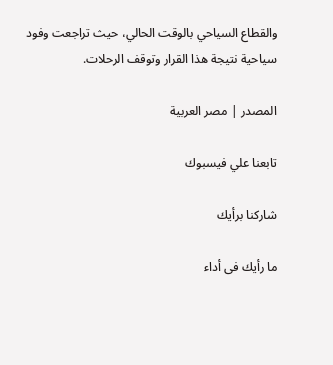والقطاع السياحي بالوقت الحالي، حيث تراجعت وفود سياحية نتيجة هذا القرار وتوقف الرحلات.

المصدر | مصر العربية

تابعنا علي فيسبوك

شاركنا برأيك

ما رأيك فى أداء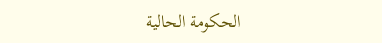الحكومة الحالية